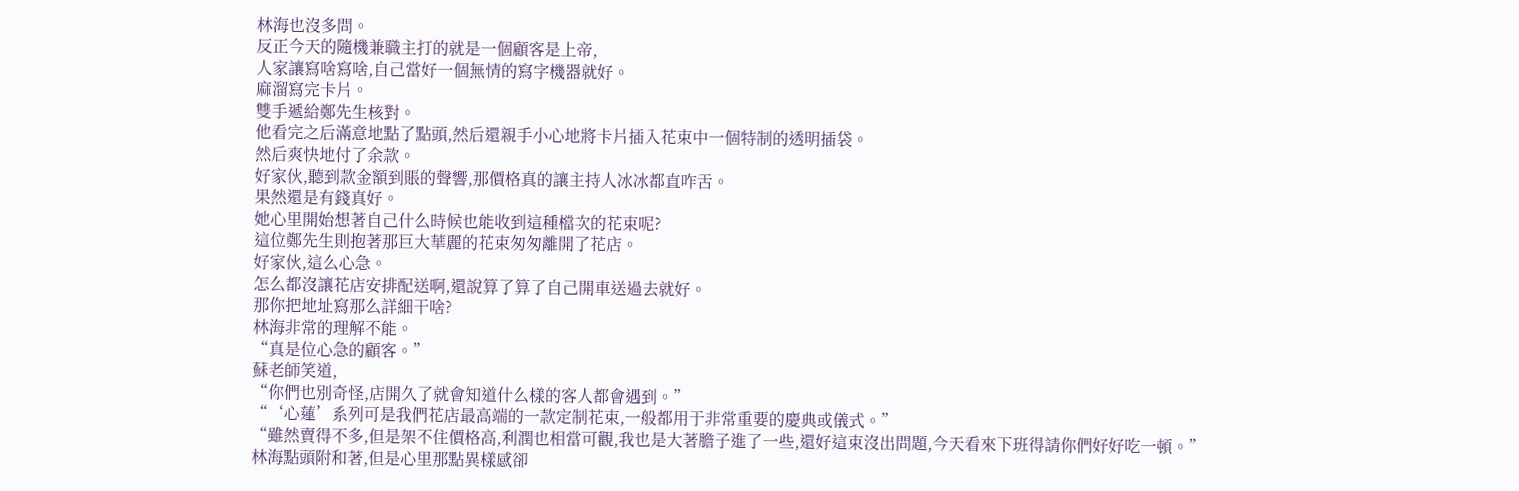林海也沒多問。
反正今天的隨機兼職主打的就是一個顧客是上帝,
人家讓寫啥寫啥,自己當好一個無情的寫字機器就好。
麻溜寫完卡片。
雙手遞給鄭先生核對。
他看完之后滿意地點了點頭,然后還親手小心地將卡片插入花束中一個特制的透明插袋。
然后爽快地付了余款。
好家伙,聽到款金額到賬的聲響,那價格真的讓主持人冰冰都直咋舌。
果然還是有錢真好。
她心里開始想著自己什么時候也能收到這種檔次的花束呢?
這位鄭先生則抱著那巨大華麗的花束匆匆離開了花店。
好家伙,這么心急。
怎么都沒讓花店安排配送啊,還說算了算了自己開車送過去就好。
那你把地址寫那么詳細干啥?
林海非常的理解不能。
“真是位心急的顧客。”
蘇老師笑道,
“你們也別奇怪,店開久了就會知道什么樣的客人都會遇到。”
“‘心蓮’系列可是我們花店最高端的一款定制花束,一般都用于非常重要的慶典或儀式。”
“雖然賣得不多,但是架不住價格高,利潤也相當可觀,我也是大著膽子進了一些,還好這束沒出問題,今天看來下班得請你們好好吃一頓。”
林海點頭附和著,但是心里那點異樣感卻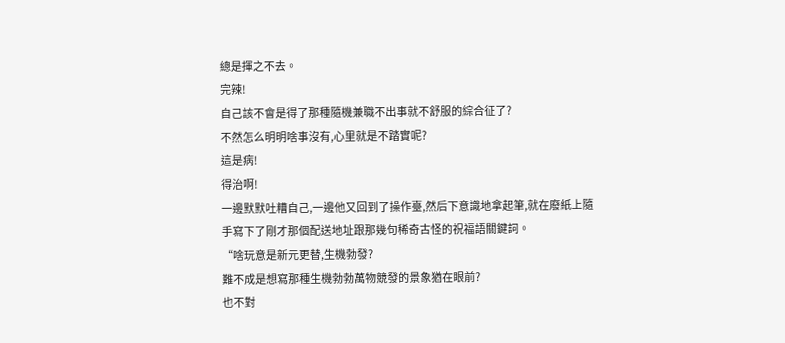總是揮之不去。
完辣!
自己該不會是得了那種隨機兼職不出事就不舒服的綜合征了?
不然怎么明明啥事沒有,心里就是不踏實呢?
這是病!
得治啊!
一邊默默吐糟自己,一邊他又回到了操作臺,然后下意識地拿起筆,就在廢紙上隨手寫下了剛才那個配送地址跟那幾句稀奇古怪的祝福語關鍵詞。
“啥玩意是新元更替,生機勃發?
難不成是想寫那種生機勃勃萬物競發的景象猶在眼前?
也不對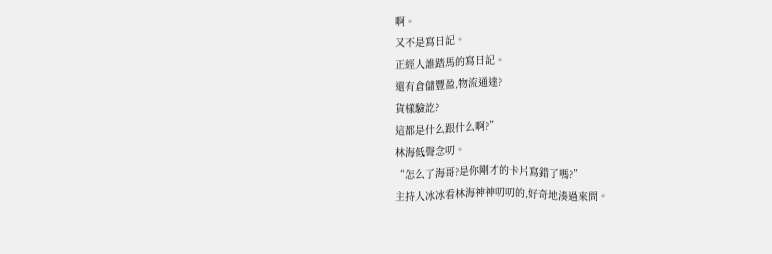啊。
又不是寫日記。
正經人誰踏馬的寫日記。
還有倉儲豐盈,物流通達?
貨樣驗訖?
這都是什么跟什么啊?”
林海低聲念叨。
“怎么了海哥?是你剛才的卡片寫錯了嗎?”
主持人冰冰看林海神神叨叨的,好奇地湊過來問。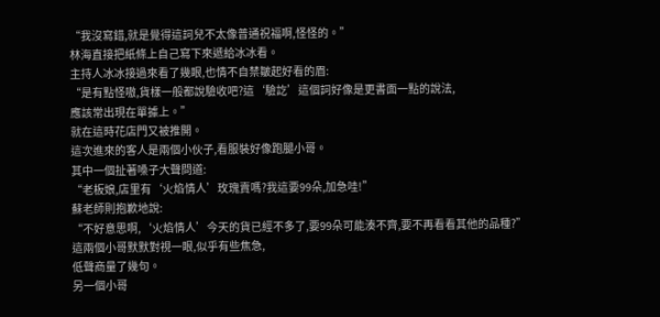“我沒寫錯,就是覺得這詞兒不太像普通祝福啊,怪怪的。”
林海直接把紙條上自己寫下來遞給冰冰看。
主持人冰冰接過來看了幾眼,也情不自禁皺起好看的眉:
“是有點怪嗷,貨樣一般都說驗收吧?這‘驗訖’這個詞好像是更書面一點的說法,
應該常出現在單據上。”
就在這時花店門又被推開。
這次進來的客人是兩個小伙子,看服裝好像跑腿小哥。
其中一個扯著嗓子大聲問道:
“老板娘,店里有‘火焰情人’玫瑰賣嗎?我這要99朵,加急哇!”
蘇老師則抱歉地說:
“不好意思啊,‘火焰情人’今天的貨已經不多了,要99朵可能湊不齊,要不再看看其他的品種?”
這兩個小哥默默對視一眼,似乎有些焦急,
低聲商量了幾句。
另一個小哥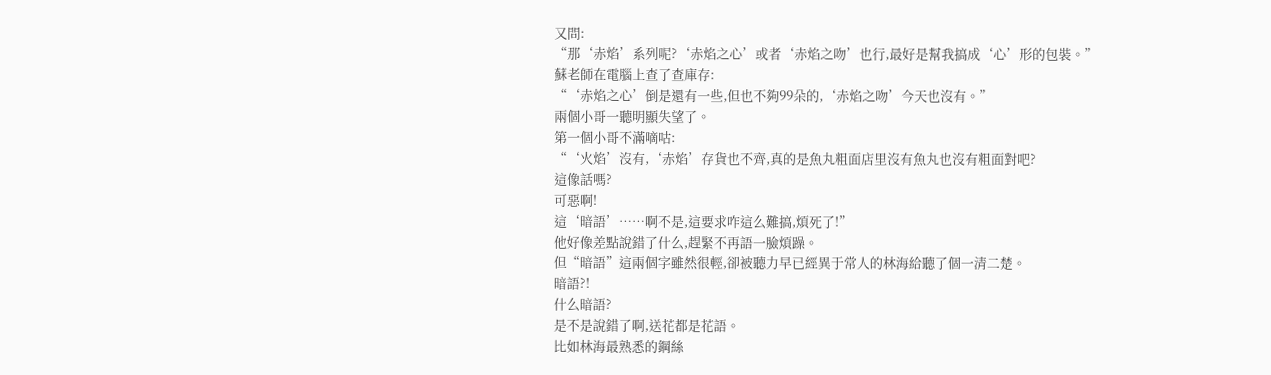又問:
“那‘赤焰’系列呢?‘赤焰之心’或者‘赤焰之吻’也行,最好是幫我搞成‘心’形的包裝。”
蘇老師在電腦上查了查庫存:
“‘赤焰之心’倒是還有一些,但也不夠99朵的,‘赤焰之吻’今天也沒有。”
兩個小哥一聽明顯失望了。
第一個小哥不滿嘀咕:
“‘火焰’沒有,‘赤焰’存貨也不齊,真的是魚丸粗面店里沒有魚丸也沒有粗面對吧?
這像話嗎?
可惡啊!
這‘暗語’……啊不是,這要求咋這么難搞,煩死了!”
他好像差點說錯了什么,趕緊不再語一臉煩躁。
但“暗語”這兩個字雖然很輕,卻被聽力早已經異于常人的林海給聽了個一清二楚。
暗語?!
什么暗語?
是不是說錯了啊,送花都是花語。
比如林海最熟悉的鋼絲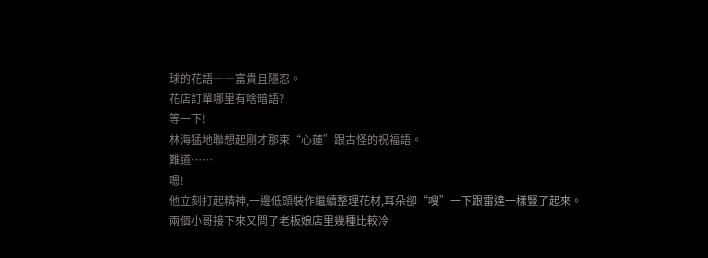球的花語――富貴且隱忍。
花店訂單哪里有啥暗語?
等一下!
林海猛地聯想起剛才那束“心蓮”跟古怪的祝福語。
難道……
嗯!
他立刻打起精神,一邊低頭裝作繼續整理花材,耳朵卻“嗖”一下跟雷達一樣豎了起來。
兩個小哥接下來又問了老板娘店里幾種比較冷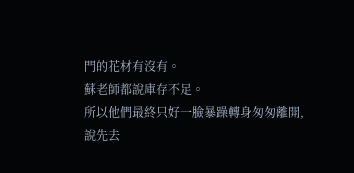門的花材有沒有。
蘇老師都說庫存不足。
所以他們最終只好一臉暴躁轉身匆匆離開,
說先去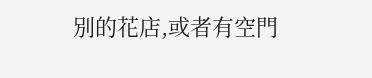別的花店,或者有空門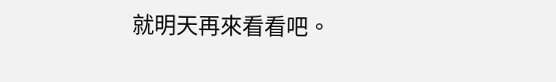就明天再來看看吧。